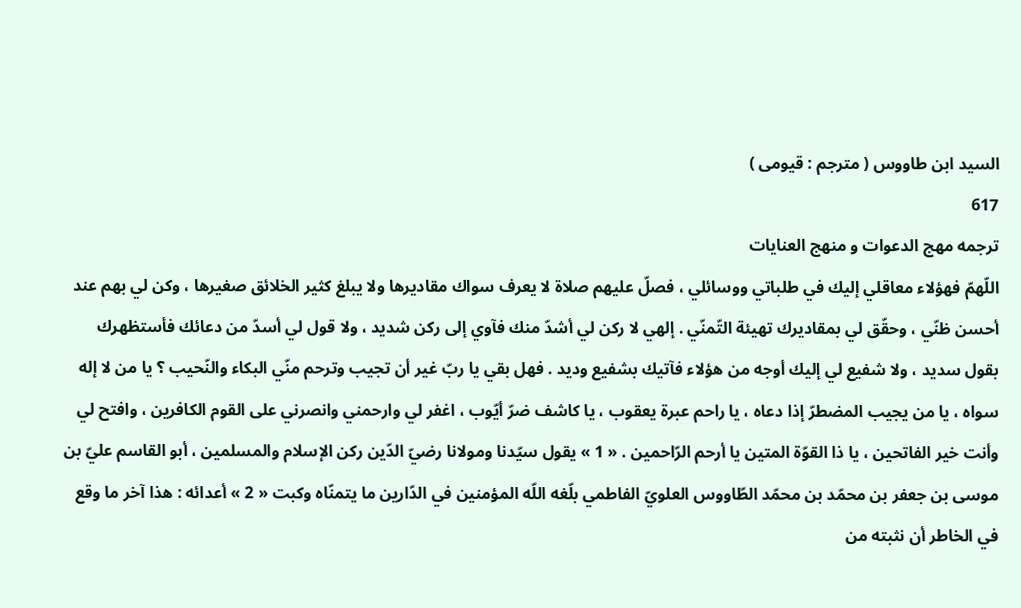السيد ابن طاووس ( مترجم : قيومى )
617
ترجمه مهج الدعوات و منهج العنايات
اللّهمّ فهؤلاء معاقلي إليك في طلباتي ووسائلي ، فصلّ عليهم صلاة لا يعرف سواك مقاديرها ولا يبلغ كثير الخلائق صغيرها ، وكن لي بهم عند أحسن ظنّي ، وحقّق لي بمقاديرك تهيئة التّمنّي . إلهي لا ركن لي أشدّ منك فآوي إلى ركن شديد ، ولا قول لي أسدّ من دعائك فأستظهرك بقول سديد ، ولا شفيع لي إليك أوجه من هؤلاء فآتيك بشفيع وديد . فهل بقي يا ربّ غير أن تجيب وترحم منّي البكاء والنّحيب ؟ يا من لا إله سواه ، يا من يجيب المضطرّ إذا دعاه ، يا راحم عبرة يعقوب ، يا كاشف ضرّ أيّوب ، اغفر لي وارحمني وانصرني على القوم الكافرين ، وافتح لي وأنت خير الفاتحين ، يا ذا القوّة المتين يا أرحم الرّاحمين . « 1 » يقول سيّدنا ومولانا رضيّ الدّين ركن الإسلام والمسلمين ، أبو القاسم عليّ بن موسى بن جعفر بن محمّد بن محمّد الطّاووس العلويّ الفاطمي بلّغه اللّه المؤمنين في الدّارين ما يتمنّاه وكبت « 2 » أعدائه : هذا آخر ما وقع في الخاطر أن نثبته من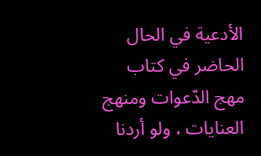الأدعية في الحال الحاضر في كتاب مهج الدّعوات ومنهج العنايات ، ولو أردنا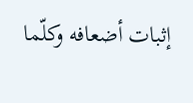إثبات أضعافه وكلّما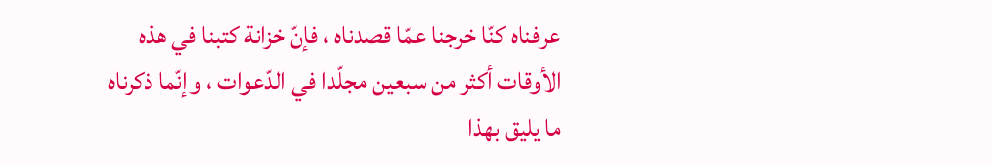عرفناه كنّا خرجنا عمّا قصدناه ، فإنّ خزانة كتبنا في هذه الأوقات أكثر من سبعين مجلّدا في الدّعوات ، وإنّما ذكرناه ما يليق بهذا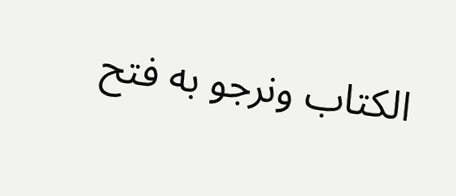الكتاب ونرجو به فتح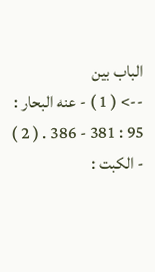الباب بين
--> ( 1 ) - عنه البحار : 95 : 381 - 386 . ( 2 ) - الكبت :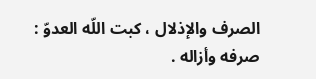الصرف والإذلال ، كبت اللّه العدوّ : صرفه وأزاله .